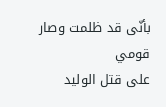بأنّى قد ظلمت وصار قومي
على قتل الوليد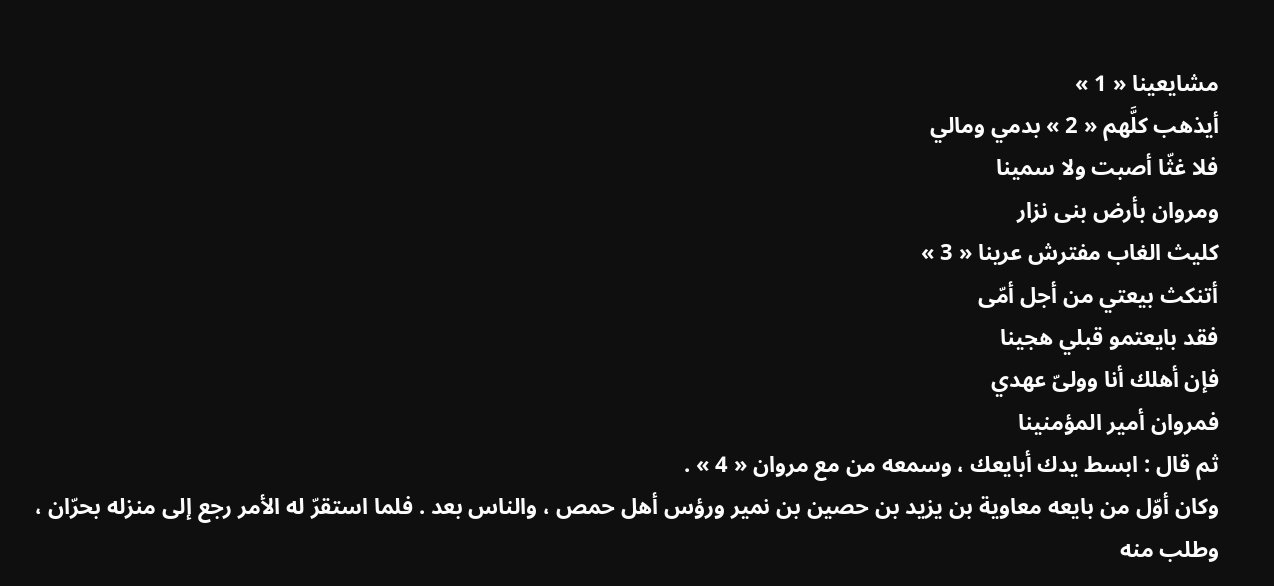مشايعينا « 1 »
أيذهب كلَّهم « 2 » بدمي ومالي
فلا غثّا أصبت ولا سمينا
ومروان بأرض بنى نزار
كليث الغاب مفترش عرينا « 3 »
أتنكث بيعتي من أجل أمّى
فقد بايعتمو قبلي هجينا
فإن أهلك أنا وولىّ عهدي
فمروان أمير المؤمنينا
ثم قال : ابسط يدك أبايعك ، وسمعه من مع مروان « 4 » .
وكان أوّل من بايعه معاوية بن يزيد بن حصين بن نمير ورؤس أهل حمص ، والناس بعد . فلما استقرّ له الأمر رجع إلى منزله بحرّان ، وطلب منه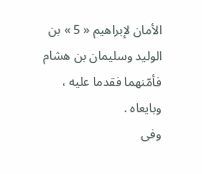الأمان لإبراهيم « 5 » بن الوليد وسليمان بن هشام فأمّنهما فقدما عليه ، وبايعاه .
وفى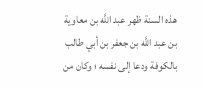هذه السنة ظهر عبد اللَّه بن معاوية بن عبد اللَّه بن جعفر بن أبي طالب بالكوفة ودعا إلى نفسه ؛ وكان من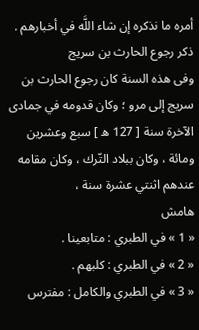أمره ما نذكره إن شاء اللَّه في أخبارهم .
ذكر رجوع الحارث بن سريج
وفى هذه السنة كان رجوع الحارث بن سريج إلى مرو ؛ وكان قدومه في جمادى الآخرة سنة [ 127 ه ] سبع وعشرين ومائة ، وكان ببلاد التّرك ، وكان مقامه عندهم اثنتي عشرة سنة ،
هامش
« 1 » في الطبري : متابعينا .
« 2 » في الطبري : كلبهم .
« 3 » في الطبري والكامل : مفترس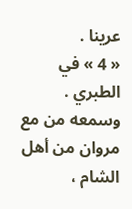عرينا .
« 4 » في الطبري . وسمعه من مع مروان من أهل الشام ،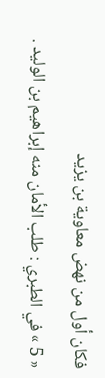فكان أول من نهض معاوية بن يزيد
« 5 » في الطبري : طلب الأمان منه إبراهيم بن الوليد .